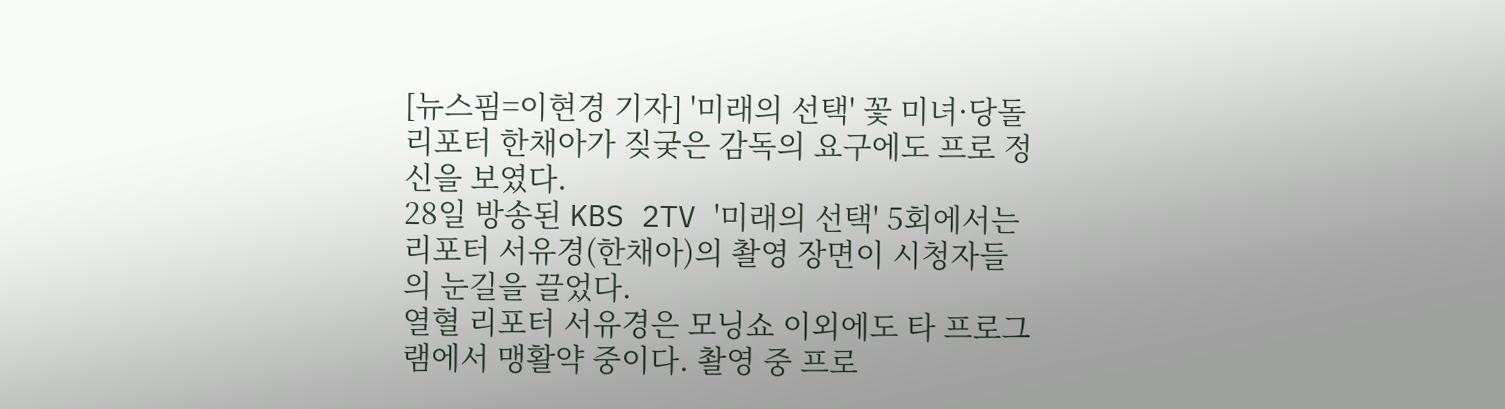[뉴스핌=이현경 기자] '미래의 선택' 꽃 미녀·당돌 리포터 한채아가 짖궂은 감독의 요구에도 프로 정신을 보였다.
28일 방송된 KBS 2TV '미래의 선택' 5회에서는 리포터 서유경(한채아)의 촬영 장면이 시청자들의 눈길을 끌었다.
열혈 리포터 서유경은 모닝쇼 이외에도 타 프로그램에서 맹활약 중이다. 촬영 중 프로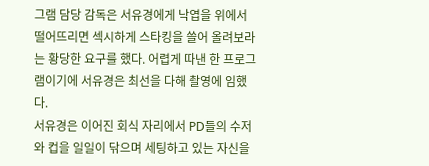그램 담당 감독은 서유경에게 낙엽을 위에서 떨어뜨리면 섹시하게 스타킹을 쓸어 올려보라는 황당한 요구를 했다. 어렵게 따낸 한 프로그램이기에 서유경은 최선을 다해 촬영에 임했다.
서유경은 이어진 회식 자리에서 PD들의 수저와 컵을 일일이 닦으며 세팅하고 있는 자신을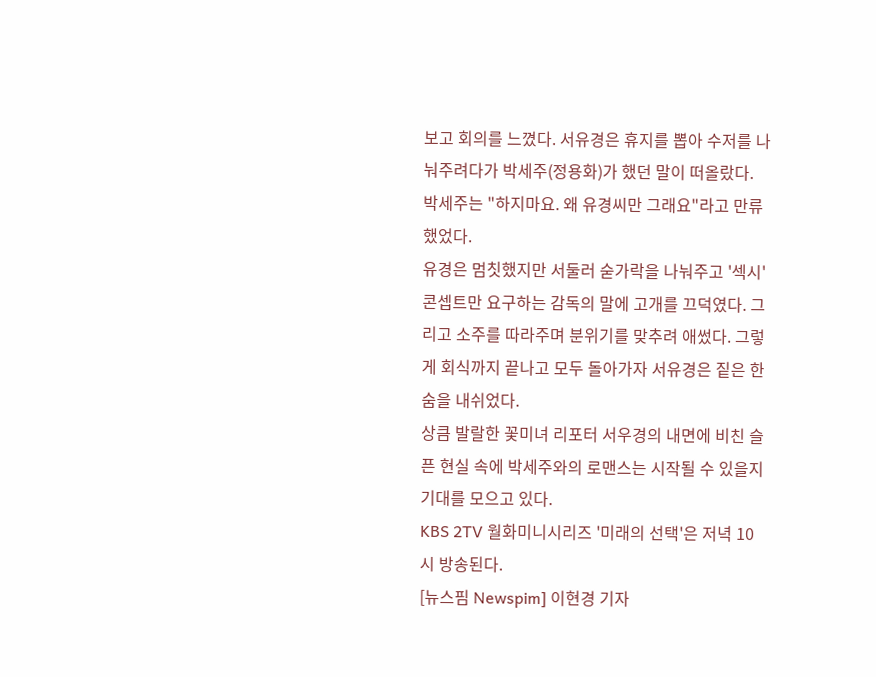보고 회의를 느꼈다. 서유경은 휴지를 뽑아 수저를 나눠주려다가 박세주(정용화)가 했던 말이 떠올랐다. 박세주는 "하지마요. 왜 유경씨만 그래요"라고 만류했었다.
유경은 멈칫했지만 서둘러 숟가락을 나눠주고 '섹시' 콘셉트만 요구하는 감독의 말에 고개를 끄덕였다. 그리고 소주를 따라주며 분위기를 맞추려 애썼다. 그렇게 회식까지 끝나고 모두 돌아가자 서유경은 짙은 한숨을 내쉬었다.
상큼 발랄한 꽃미녀 리포터 서우경의 내면에 비친 슬픈 현실 속에 박세주와의 로맨스는 시작될 수 있을지 기대를 모으고 있다.
KBS 2TV 월화미니시리즈 '미래의 선택'은 저녁 10시 방송된다.
[뉴스핌 Newspim] 이현경 기자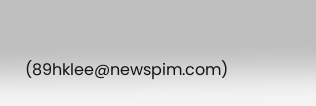(89hklee@newspim.com)